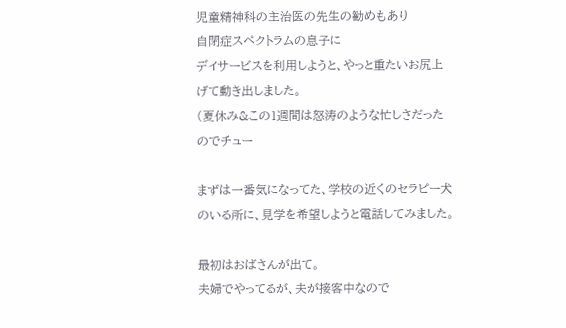児童精神科の主治医の先生の勧めもあり
自閉症スペクトラムの息子に
デイサービスを利用しようと、やっと重たいお尻上げて動き出しました。
(夏休み&この1週間は怒涛のような忙しさだったのでチュー

まずは一番気になってた、学校の近くのセラピー犬のいる所に、見学を希望しようと電話してみました。

最初はおばさんが出て。
夫婦でやってるが、夫が接客中なので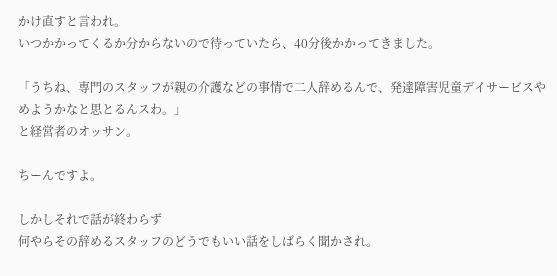かけ直すと言われ。
いつかかってくるか分からないので待っていたら、40分後かかってきました。

「うちね、専門のスタッフが親の介護などの事情で二人辞めるんで、発達障害児童デイサービスやめようかなと思とるんスわ。」
と経営者のオッサン。

ちーんですよ。

しかしそれで話が終わらず
何やらその辞めるスタッフのどうでもいい話をしばらく聞かされ。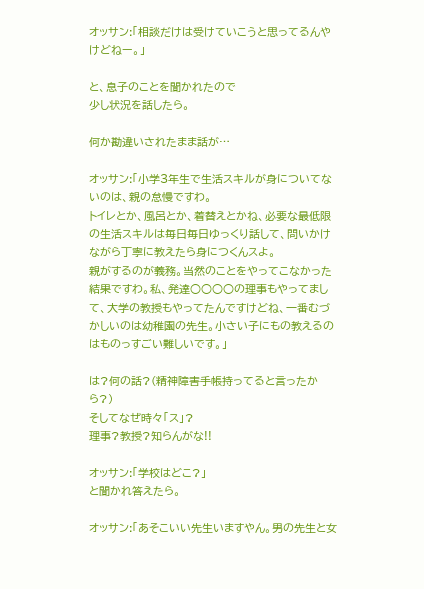オッサン:「相談だけは受けていこうと思ってるんやけどねー。」

と、息子のことを聞かれたので
少し状況を話したら。

何か勘違いされたまま話が…

オッサン:「小学3年生で生活スキルが身についてないのは、親の怠慢ですわ。
トイレとか、風呂とか、着替えとかね、必要な最低限の生活スキルは毎日毎日ゆっくり話して、問いかけながら丁寧に教えたら身につくんスよ。
親がするのが義務。当然のことをやってこなかった結果ですわ。私、発達○○○○の理事もやってまして、大学の教授もやってたんですけどね、一番むづかしいのは幼稚園の先生。小さい子にもの教えるのはものっすごい難しいです。」

は?何の話?(精神障害手帳持ってると言ったから?)
そしてなぜ時々「ス」?
理事?教授?知らんがな!!

オッサン:「学校はどこ?」
と聞かれ答えたら。

オッサン:「あそこいい先生いますやん。男の先生と女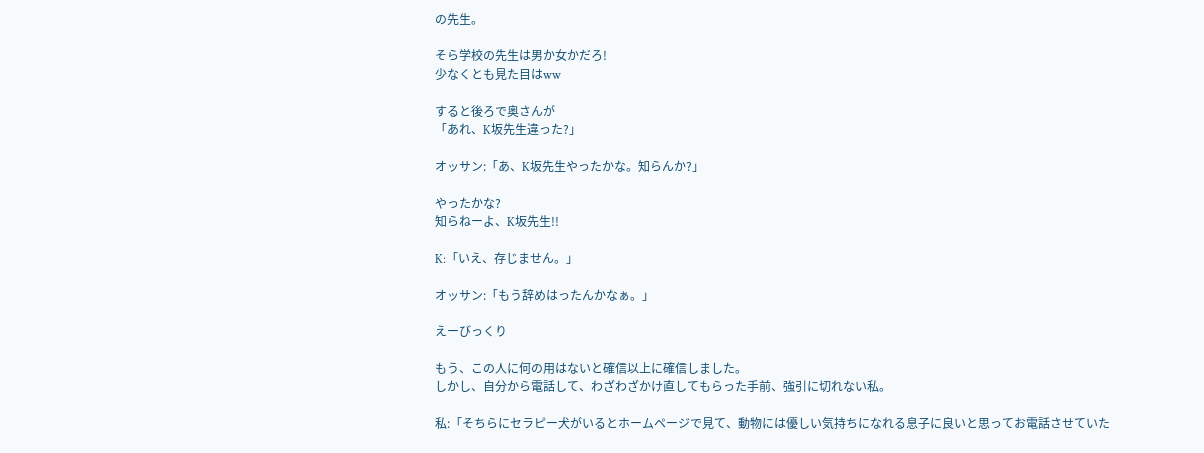の先生。

そら学校の先生は男か女かだろ!
少なくとも見た目はww

すると後ろで奥さんが
「あれ、K坂先生違った?」

オッサン:「あ、K坂先生やったかな。知らんか?」

やったかな?
知らねーよ、K坂先生!!

K:「いえ、存じません。」

オッサン:「もう辞めはったんかなぁ。」

えーびっくり

もう、この人に何の用はないと確信以上に確信しました。
しかし、自分から電話して、わざわざかけ直してもらった手前、強引に切れない私。

私:「そちらにセラピー犬がいるとホームページで見て、動物には優しい気持ちになれる息子に良いと思ってお電話させていた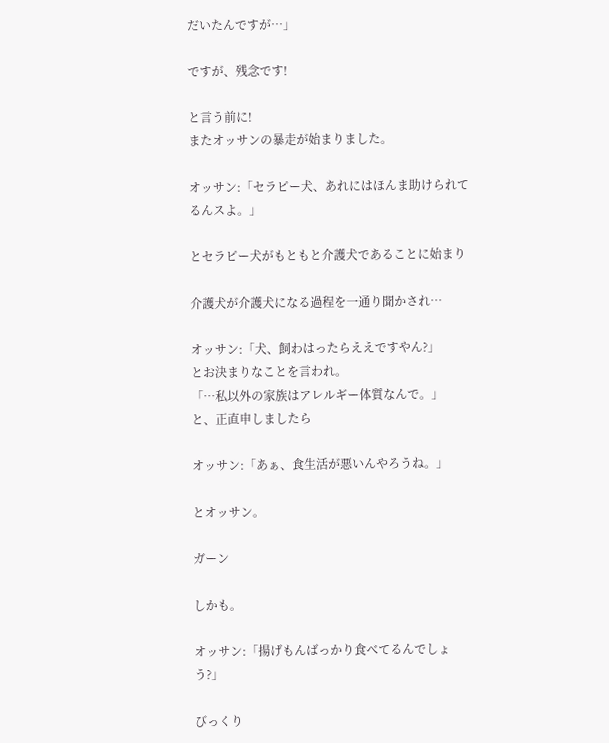だいたんですが…」

ですが、残念です!

と言う前に!
またオッサンの暴走が始まりました。

オッサン:「セラピー犬、あれにはほんま助けられてるんスよ。」

とセラピー犬がもともと介護犬であることに始まり

介護犬が介護犬になる過程を一通り聞かされ…

オッサン:「犬、飼わはったらええですやん?」
とお決まりなことを言われ。
「…私以外の家族はアレルギー体質なんで。」
と、正直申しましたら

オッサン:「あぁ、食生活が悪いんやろうね。」

とオッサン。

ガーン

しかも。

オッサン:「揚げもんばっかり食べてるんでしょう?」

びっくり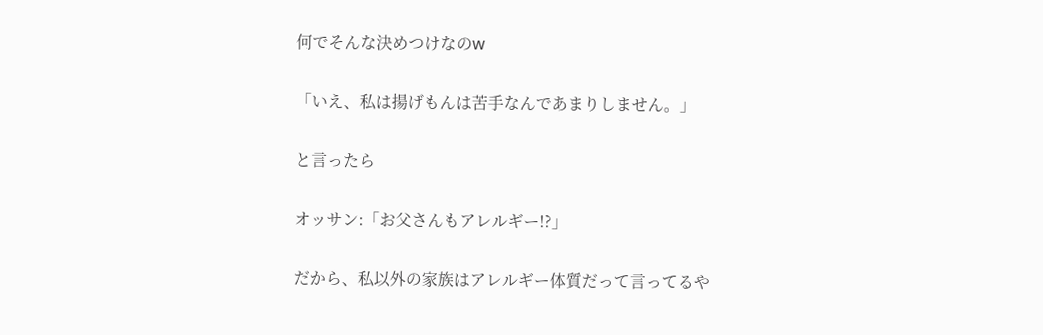何でそんな決めつけなのw

「いえ、私は揚げもんは苦手なんであまりしません。」

と言ったら

オッサン:「お父さんもアレルギー!?」

だから、私以外の家族はアレルギー体質だって言ってるや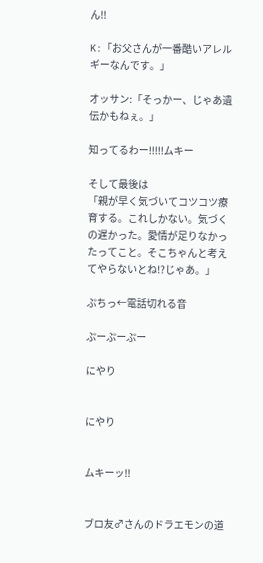ん!!

K:「お父さんが一番酷いアレルギーなんです。」

オッサン:「そっかー、じゃあ遺伝かもねぇ。」

知ってるわー!!!!!ムキー

そして最後は
「親が早く気づいてコツコツ療育する。これしかない。気づくの遅かった。愛情が足りなかったってこと。そこちゃんと考えてやらないとね!?じゃあ。」

ぷちっ←電話切れる音

ぷーぷーぷー

にやり


にやり


ムキーッ!!


ブロ友♂さんのドラエモンの道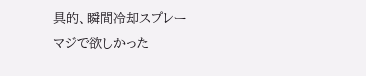具的、瞬間冷却スプレー
マジで欲しかった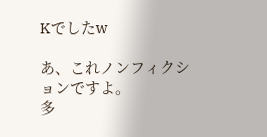Kでしたw

あ、これノンフィクションですよ。
多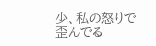少、私の怒りで歪んでる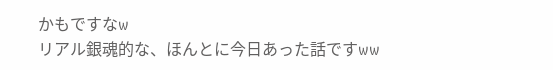かもですなw
リアル銀魂的な、ほんとに今日あった話ですww